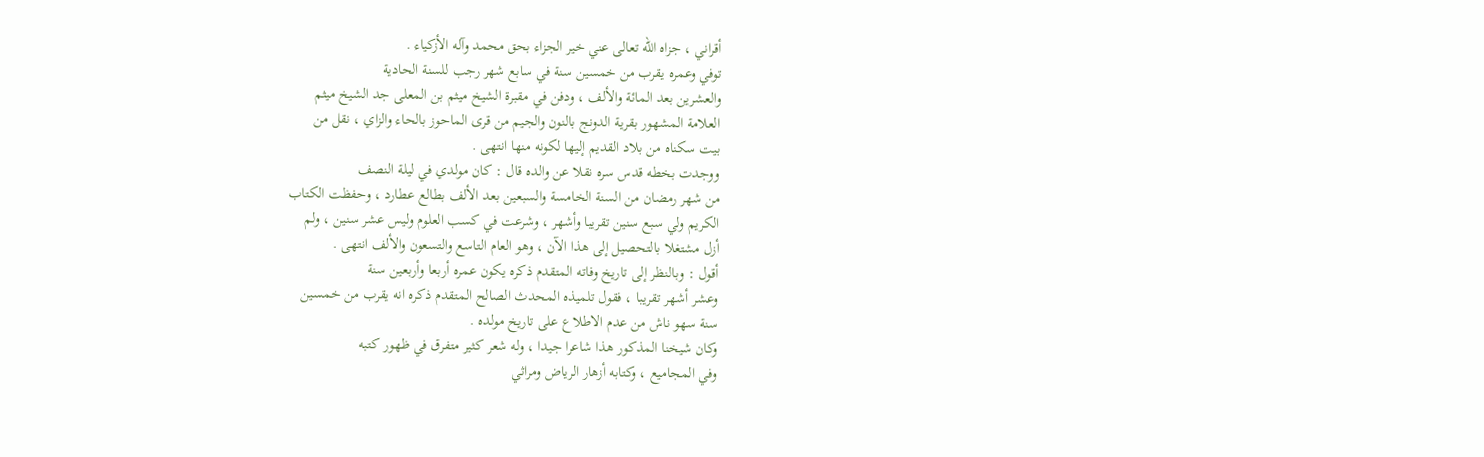أقراني ، جزاه الله تعالى عني خير الجزاء بحق محمد وآله الأزكياء .
توفي وعمره يقرب من خمسين سنة في سابع شهر رجب للسنة الحادية
والعشرين بعد المائة والألف ، ودفن في مقبرة الشيخ ميثم بن المعلى جد الشيخ ميثم
العلامة المشهور بقرية الدونج بالنون والجيم من قرى الماحوز بالحاء والزاي ، نقل من
بيت سكناه من بلاد القديم إليها لكونه منها انتهى .
ووجدت بخطه قدس سره نقلا عن والده قال : كان مولدي في ليلة النصف
من شهر رمضان من السنة الخامسة والسبعين بعد الألف بطالع عطارد ، وحفظت الكتاب
الكريم ولي سبع سنين تقريبا وأشهر ، وشرعت في كسب العلوم وليس عشر سنين ، ولم
أزل مشتغلا بالتحصيل إلى هذا الآن ، وهو العام التاسع والتسعون والألف انتهى .
أقول : وبالنظر إلى تاريخ وفاته المتقدم ذكره يكون عمره أربعا وأربعين سنة
وعشر أشهر تقريبا ، فقول تلميذه المحدث الصالح المتقدم ذكره انه يقرب من خمسين
سنة سهو ناش من عدم الاطلاع على تاريخ مولده .
وكان شيخنا المذكور هذا شاعرا جيدا ، وله شعر كثير متفرق في ظهور كتبه
وفي المجاميع ، وكتابه أزهار الرياض ومراثي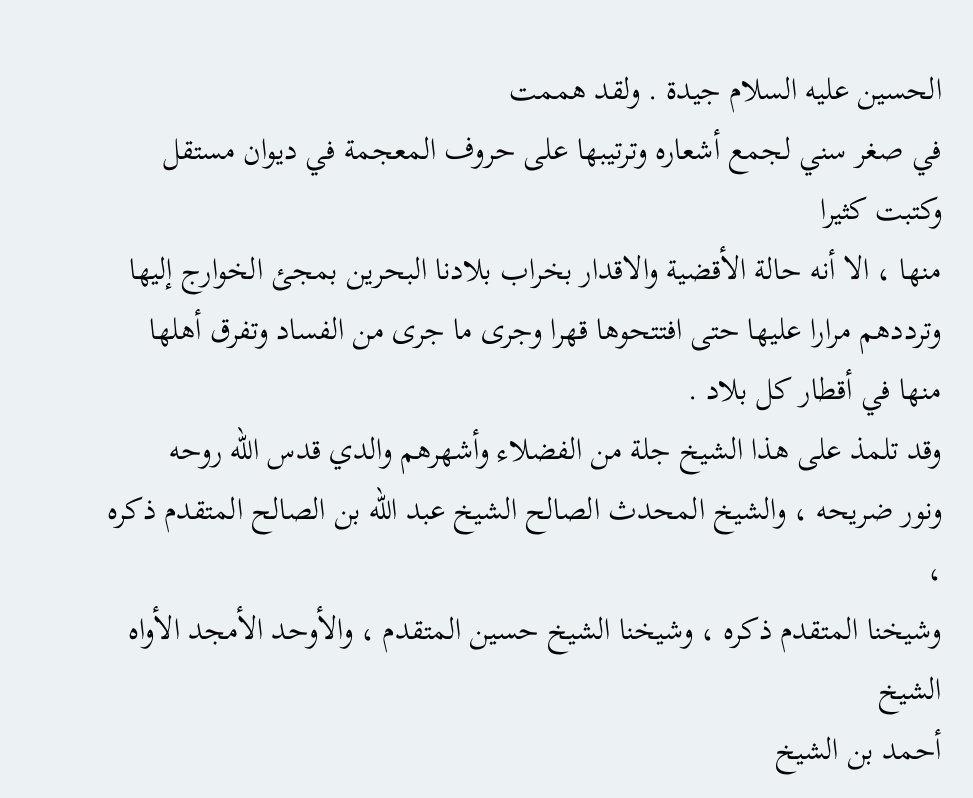الحسين عليه السلام جيدة . ولقد هممت
في صغر سني لجمع أشعاره وترتيبها على حروف المعجمة في ديوان مستقل وكتبت كثيرا
منها ، الا أنه حالة الأقضية والاقدار بخراب بلادنا البحرين بمجئ الخوارج إليها
وترددهم مرارا عليها حتى افتتحوها قهرا وجرى ما جرى من الفساد وتفرق أهلها
منها في أقطار كل بلاد .
وقد تلمذ على هذا الشيخ جلة من الفضلاء وأشهرهم والدي قدس الله روحه
ونور ضريحه ، والشيخ المحدث الصالح الشيخ عبد الله بن الصالح المتقدم ذكره ،
وشيخنا المتقدم ذكره ، وشيخنا الشيخ حسين المتقدم ، والأوحد الأمجد الأواه الشيخ
أحمد بن الشيخ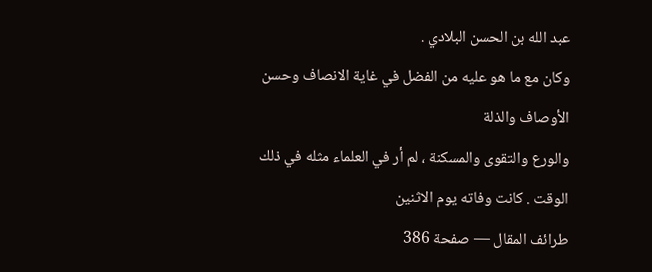عبد الله بن الحسن البلادي .
وكان مع ما هو عليه من الفضل في غاية الانصاف وحسن الأوصاف والذلة
والورع والتقوى والمسكنة ، لم أر في العلماء مثله في ذلك الوقت . كانت وفاته يوم الاثنين
طرائف المقال — صفحة 386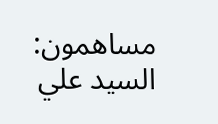مساهمون: السيد علي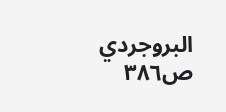البروجردي
ص٣٨٦